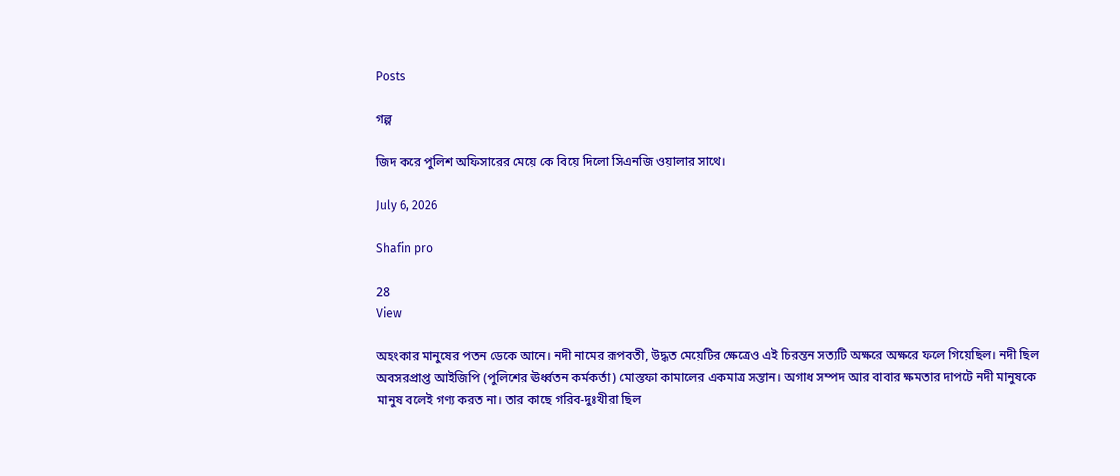Posts

গল্প

জিদ করে পুলিশ অফিসারের মেয়ে কে বিয়ে দিলো সিএনজি ওয়ালার সাথে।

July 6, 2026

Shafin pro

28
View

অহংকার মানুষের পতন ডেকে আনে। নদী নামের রূপবতী, উদ্ধত মেয়েটির ক্ষেত্রেও এই চিরন্তন সত্যটি অক্ষরে অক্ষরে ফলে গিয়েছিল। নদী ছিল অবসরপ্রাপ্ত আইজিপি (পুলিশের ঊর্ধ্বতন কর্মকর্তা) মোস্তফা কামালের একমাত্র সন্তান। অগাধ সম্পদ আর বাবার ক্ষমতার দাপটে নদী মানুষকে মানুষ বলেই গণ্য করত না। তার কাছে গরিব-দুঃখীরা ছিল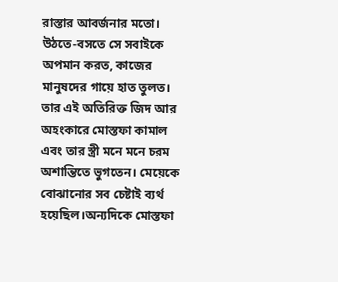রাস্তার আবর্জনার মতো। উঠতে-বসতে সে সবাইকে অপমান করত, কাজের মানুষদের গায়ে হাত তুলত। তার এই অতিরিক্ত জিদ আর অহংকারে মোস্তফা কামাল এবং তার স্ত্রী মনে মনে চরম অশান্তিতে ভুগতেন। মেয়েকে বোঝানোর সব চেষ্টাই ব্যর্থ হয়েছিল।অন্যদিকে মোস্তফা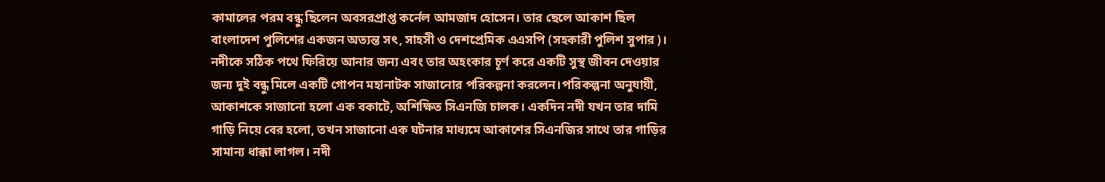কামালের পরম বন্ধু ছিলেন অবসরপ্রাপ্ত কর্নেল আমজাদ হোসেন। তার ছেলে আকাশ ছিল বাংলাদেশ পুলিশের একজন অত্যন্ত সৎ, সাহসী ও দেশপ্রেমিক এএসপি (সহকারী পুলিশ সুপার)। নদীকে সঠিক পথে ফিরিয়ে আনার জন্য এবং তার অহংকার চূর্ণ করে একটি সুস্থ জীবন দেওয়ার জন্য দুই বন্ধু মিলে একটি গোপন মহানাটক সাজানোর পরিকল্পনা করলেন।পরিকল্পনা অনুযায়ী, আকাশকে সাজানো হলো এক বকাটে, অশিক্ষিত সিএনজি চালক। একদিন নদী যখন তার দামি গাড়ি নিয়ে বের হলো, তখন সাজানো এক ঘটনার মাধ্যমে আকাশের সিএনজির সাথে তার গাড়ির সামান্য ধাক্কা লাগল। নদী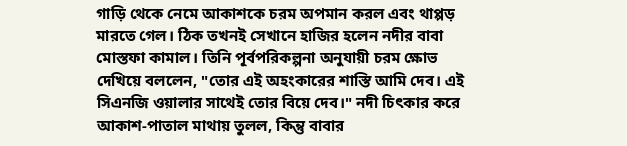গাড়ি থেকে নেমে আকাশকে চরম অপমান করল এবং থাপ্পড় মারতে গেল। ঠিক তখনই সেখানে হাজির হলেন নদীর বাবা মোস্তফা কামাল। তিনি পূর্বপরিকল্পনা অনুযায়ী চরম ক্ষোভ দেখিয়ে বললেন, "তোর এই অহংকারের শাস্তি আমি দেব। এই সিএনজি ওয়ালার সাথেই তোর বিয়ে দেব।" নদী চিৎকার করে আকাশ-পাতাল মাথায় তুলল, কিন্তু বাবার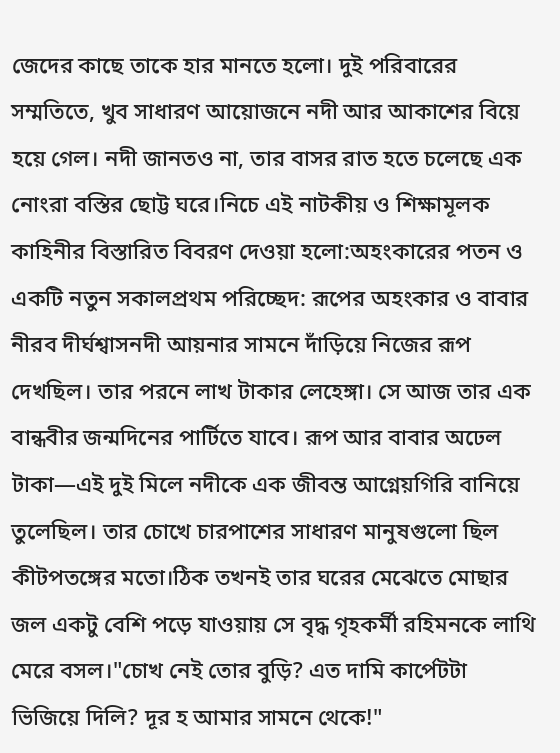জেদের কাছে তাকে হার মানতে হলো। দুই পরিবারের সম্মতিতে, খুব সাধারণ আয়োজনে নদী আর আকাশের বিয়ে হয়ে গেল। নদী জানতও না, তার বাসর রাত হতে চলেছে এক নোংরা বস্তির ছোট্ট ঘরে।নিচে এই নাটকীয় ও শিক্ষামূলক কাহিনীর বিস্তারিত বিবরণ দেওয়া হলো:অহংকারের পতন ও একটি নতুন সকালপ্রথম পরিচ্ছেদ: রূপের অহংকার ও বাবার নীরব দীর্ঘশ্বাসনদী আয়নার সামনে দাঁড়িয়ে নিজের রূপ দেখছিল। তার পরনে লাখ টাকার লেহেঙ্গা। সে আজ তার এক বান্ধবীর জন্মদিনের পার্টিতে যাবে। রূপ আর বাবার অঢেল টাকা—এই দুই মিলে নদীকে এক জীবন্ত আগ্নেয়গিরি বানিয়ে তুলেছিল। তার চোখে চারপাশের সাধারণ মানুষগুলো ছিল কীটপতঙ্গের মতো।ঠিক তখনই তার ঘরের মেঝেতে মোছার জল একটু বেশি পড়ে যাওয়ায় সে বৃদ্ধ গৃহকর্মী রহিমনকে লাথি মেরে বসল।"চোখ নেই তোর বুড়ি? এত দামি কার্পেটটা ভিজিয়ে দিলি? দূর হ আমার সামনে থেকে!"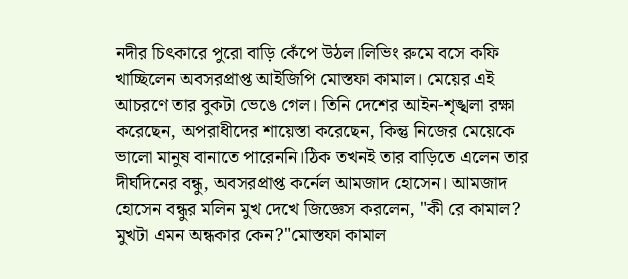নদীর চিৎকারে পুরো বাড়ি কেঁপে উঠল।লিভিং রুমে বসে কফি খাচ্ছিলেন অবসরপ্রাপ্ত আইজিপি মোস্তফা কামাল। মেয়ের এই আচরণে তার বুকটা ভেঙে গেল। তিনি দেশের আইন-শৃঙ্খলা রক্ষা করেছেন, অপরাধীদের শায়েস্তা করেছেন, কিন্তু নিজের মেয়েকে ভালো মানুষ বানাতে পারেননি।ঠিক তখনই তার বাড়িতে এলেন তার দীর্ঘদিনের বন্ধু, অবসরপ্রাপ্ত কর্নেল আমজাদ হোসেন। আমজাদ হোসেন বন্ধুর মলিন মুখ দেখে জিজ্ঞেস করলেন, "কী রে কামাল? মুখটা এমন অন্ধকার কেন?"মোস্তফা কামাল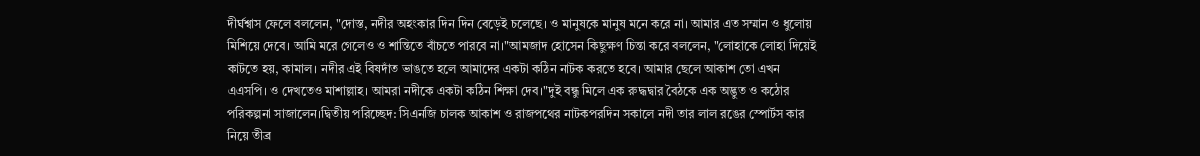দীর্ঘশ্বাস ফেলে বললেন, "দোস্ত, নদীর অহংকার দিন দিন বেড়েই চলেছে। ও মানুষকে মানুষ মনে করে না। আমার এত সম্মান ও ধুলোয় মিশিয়ে দেবে। আমি মরে গেলেও ও শান্তিতে বাঁচতে পারবে না।"আমজাদ হোসেন কিছুক্ষণ চিন্তা করে বললেন, "লোহাকে লোহা দিয়েই কাটতে হয়, কামাল। নদীর এই বিষদাঁত ভাঙতে হলে আমাদের একটা কঠিন নাটক করতে হবে। আমার ছেলে আকাশ তো এখন এএসপি। ও দেখতেও মাশাল্লাহ। আমরা নদীকে একটা কঠিন শিক্ষা দেব।"দুই বন্ধু মিলে এক রুদ্ধদ্বার বৈঠকে এক অদ্ভুত ও কঠোর পরিকল্পনা সাজালেন।দ্বিতীয় পরিচ্ছেদ: সিএনজি চালক আকাশ ও রাজপথের নাটকপরদিন সকালে নদী তার লাল রঙের স্পোর্টস কার নিয়ে তীব্র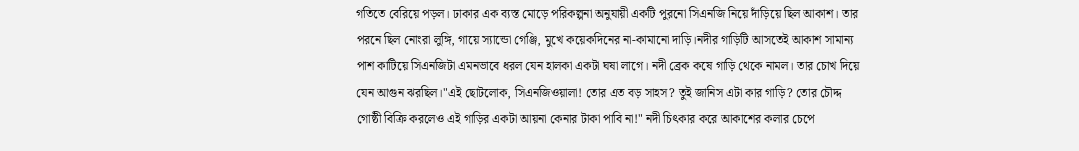গতিতে বেরিয়ে পড়ল। ঢাকার এক ব্যস্ত মোড়ে পরিকল্পনা অনুযায়ী একটি পুরনো সিএনজি নিয়ে দাঁড়িয়ে ছিল আকাশ। তার পরনে ছিল নোংরা লুঙ্গি, গায়ে স্যান্ডো গেঞ্জি, মুখে কয়েকদিনের না-কামানো দাড়ি।নদীর গাড়িটি আসতেই আকাশ সামান্য পাশ কাটিয়ে সিএনজিটা এমনভাবে ধরল যেন হালকা একটা ঘষা লাগে। নদী ব্রেক কষে গাড়ি থেকে নামল। তার চোখ দিয়ে যেন আগুন ঝরছিল।"এই ছোটলোক, সিএনজিওয়ালা! তোর এত বড় সাহস? তুই জানিস এটা কার গাড়ি? তোর চৌদ্দ গোষ্ঠী বিক্রি করলেও এই গাড়ির একটা আয়না কেনার টাকা পাবি না!" নদী চিৎকার করে আকাশের কলার চেপে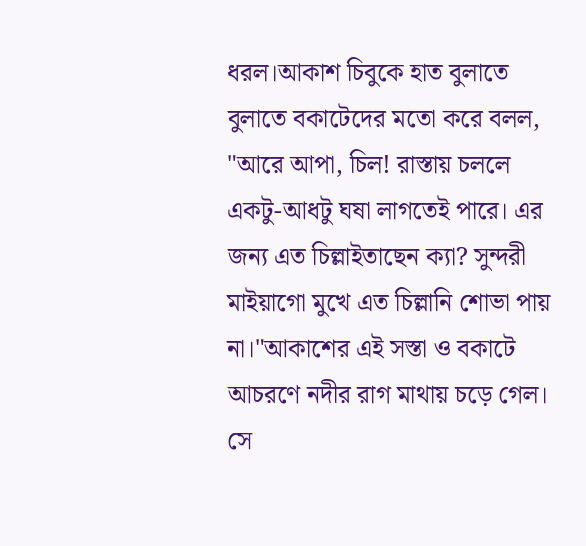ধরল।আকাশ চিবুকে হাত বুলাতে বুলাতে বকাটেদের মতো করে বলল, "আরে আপা, চিল! রাস্তায় চললে একটু-আধটু ঘষা লাগতেই পারে। এর জন্য এত চিল্লাইতাছেন ক্যা? সুন্দরী মাইয়াগো মুখে এত চিল্লানি শোভা পায় না।"আকাশের এই সস্তা ও বকাটে আচরণে নদীর রাগ মাথায় চড়ে গেল। সে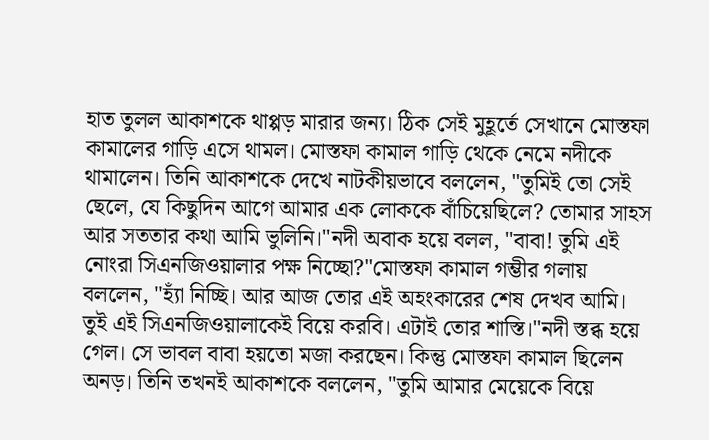হাত তুলল আকাশকে থাপ্পড় মারার জন্য। ঠিক সেই মুহূর্তে সেখানে মোস্তফা কামালের গাড়ি এসে থামল। মোস্তফা কামাল গাড়ি থেকে নেমে নদীকে থামালেন। তিনি আকাশকে দেখে নাটকীয়ভাবে বললেন, "তুমিই তো সেই ছেলে, যে কিছুদিন আগে আমার এক লোককে বাঁচিয়েছিলে? তোমার সাহস আর সততার কথা আমি ভুলিনি।"নদী অবাক হয়ে বলল, "বাবা! তুমি এই নোংরা সিএনজিওয়ালার পক্ষ নিচ্ছো?"মোস্তফা কামাল গম্ভীর গলায় বললেন, "হ্যাঁ নিচ্ছি। আর আজ তোর এই অহংকারের শেষ দেখব আমি। তুই এই সিএনজিওয়ালাকেই বিয়ে করবি। এটাই তোর শাস্তি।"নদী স্তব্ধ হয়ে গেল। সে ভাবল বাবা হয়তো মজা করছেন। কিন্তু মোস্তফা কামাল ছিলেন অনড়। তিনি তখনই আকাশকে বললেন, "তুমি আমার মেয়েকে বিয়ে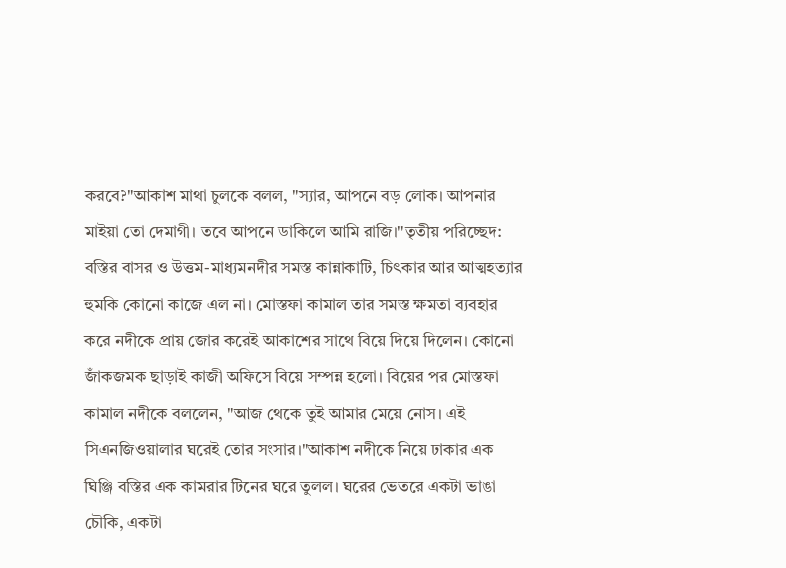করবে?"আকাশ মাথা চুলকে বলল, "স্যার, আপনে বড় লোক। আপনার মাইয়া তো দেমাগী। তবে আপনে ডাকিলে আমি রাজি।"তৃতীয় পরিচ্ছেদ: বস্তির বাসর ও উত্তম-মাধ্যমনদীর সমস্ত কান্নাকাটি, চিৎকার আর আত্মহত্যার হুমকি কোনো কাজে এল না। মোস্তফা কামাল তার সমস্ত ক্ষমতা ব্যবহার করে নদীকে প্রায় জোর করেই আকাশের সাথে বিয়ে দিয়ে দিলেন। কোনো জাঁকজমক ছাড়াই কাজী অফিসে বিয়ে সম্পন্ন হলো। বিয়ের পর মোস্তফা কামাল নদীকে বললেন, "আজ থেকে তুই আমার মেয়ে নোস। এই সিএনজিওয়ালার ঘরেই তোর সংসার।"আকাশ নদীকে নিয়ে ঢাকার এক ঘিঞ্জি বস্তির এক কামরার টিনের ঘরে তুলল। ঘরের ভেতরে একটা ভাঙা চৌকি, একটা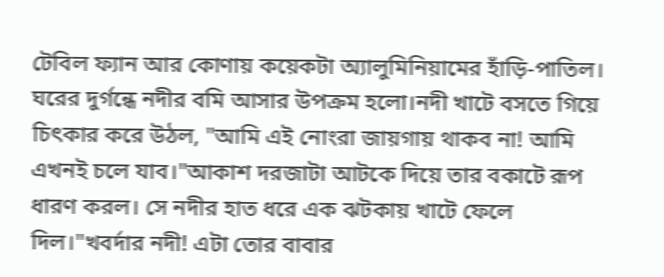টেবিল ফ্যান আর কোণায় কয়েকটা অ্যালুমিনিয়ামের হাঁড়ি-পাতিল। ঘরের দুর্গন্ধে নদীর বমি আসার উপক্রম হলো।নদী খাটে বসতে গিয়ে চিৎকার করে উঠল, "আমি এই নোংরা জায়গায় থাকব না! আমি এখনই চলে যাব।"আকাশ দরজাটা আটকে দিয়ে তার বকাটে রূপ ধারণ করল। সে নদীর হাত ধরে এক ঝটকায় খাটে ফেলে দিল।"খবর্দার নদী! এটা তোর বাবার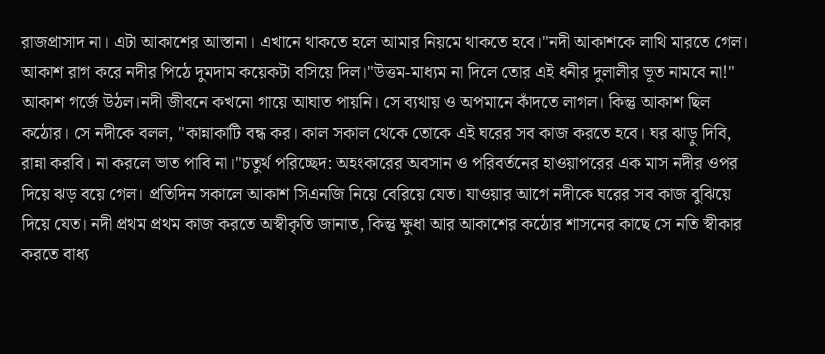রাজপ্রাসাদ না। এটা আকাশের আস্তানা। এখানে থাকতে হলে আমার নিয়মে থাকতে হবে।"নদী আকাশকে লাথি মারতে গেল। আকাশ রাগ করে নদীর পিঠে দুমদাম কয়েকটা বসিয়ে দিল।"উত্তম-মাধ্যম না দিলে তোর এই ধনীর দুলালীর ভূত নামবে না!" আকাশ গর্জে উঠল।নদী জীবনে কখনো গায়ে আঘাত পায়নি। সে ব্যথায় ও অপমানে কাঁদতে লাগল। কিন্তু আকাশ ছিল কঠোর। সে নদীকে বলল, "কান্নাকাটি বন্ধ কর। কাল সকাল থেকে তোকে এই ঘরের সব কাজ করতে হবে। ঘর ঝাড়ু দিবি, রান্না করবি। না করলে ভাত পাবি না।"চতুর্থ পরিচ্ছেদ: অহংকারের অবসান ও পরিবর্তনের হাওয়াপরের এক মাস নদীর ওপর দিয়ে ঝড় বয়ে গেল। প্রতিদিন সকালে আকাশ সিএনজি নিয়ে বেরিয়ে যেত। যাওয়ার আগে নদীকে ঘরের সব কাজ বুঝিয়ে দিয়ে যেত। নদী প্রথম প্রথম কাজ করতে অস্বীকৃতি জানাত, কিন্তু ক্ষুধা আর আকাশের কঠোর শাসনের কাছে সে নতি স্বীকার করতে বাধ্য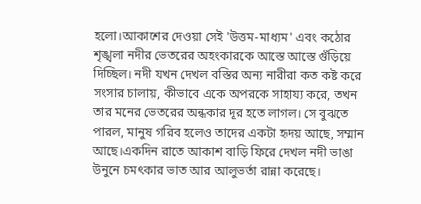হলো।আকাশের দেওয়া সেই 'উত্তম-মাধ্যম' এবং কঠোর শৃঙ্খলা নদীর ভেতরের অহংকারকে আস্তে আস্তে গুঁড়িয়ে দিচ্ছিল। নদী যখন দেখল বস্তির অন্য নারীরা কত কষ্ট করে সংসার চালায়, কীভাবে একে অপরকে সাহায্য করে, তখন তার মনের ভেতরের অন্ধকার দূর হতে লাগল। সে বুঝতে পারল, মানুষ গরিব হলেও তাদের একটা হৃদয় আছে, সম্মান আছে।একদিন রাতে আকাশ বাড়ি ফিরে দেখল নদী ভাঙা উনুনে চমৎকার ভাত আর আলুভর্তা রান্না করেছে।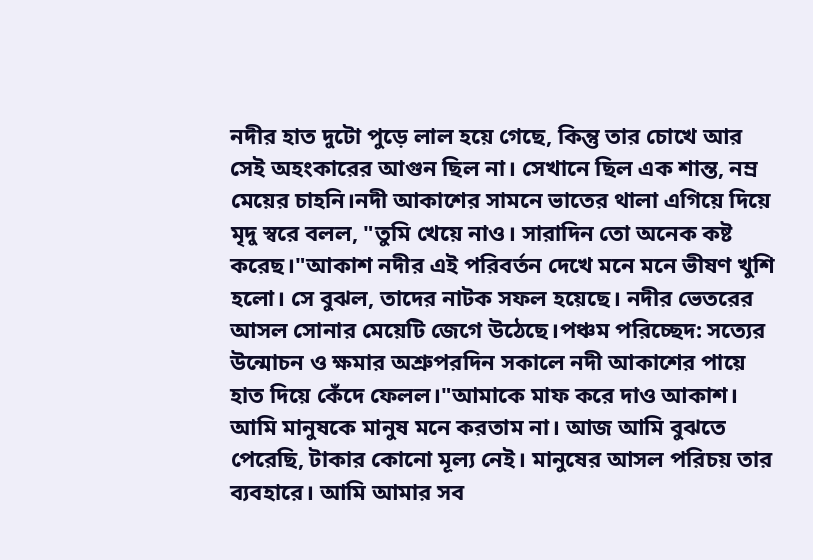নদীর হাত দুটো পুড়ে লাল হয়ে গেছে, কিন্তু তার চোখে আর সেই অহংকারের আগুন ছিল না। সেখানে ছিল এক শান্ত, নম্র মেয়ের চাহনি।নদী আকাশের সামনে ভাতের থালা এগিয়ে দিয়ে মৃদু স্বরে বলল, "তুমি খেয়ে নাও। সারাদিন তো অনেক কষ্ট করেছ।"আকাশ নদীর এই পরিবর্তন দেখে মনে মনে ভীষণ খুশি হলো। সে বুঝল, তাদের নাটক সফল হয়েছে। নদীর ভেতরের আসল সোনার মেয়েটি জেগে উঠেছে।পঞ্চম পরিচ্ছেদ: সত্যের উন্মোচন ও ক্ষমার অশ্রুপরদিন সকালে নদী আকাশের পায়ে হাত দিয়ে কেঁদে ফেলল।"আমাকে মাফ করে দাও আকাশ। আমি মানুষকে মানুষ মনে করতাম না। আজ আমি বুঝতে পেরেছি, টাকার কোনো মূল্য নেই। মানুষের আসল পরিচয় তার ব্যবহারে। আমি আমার সব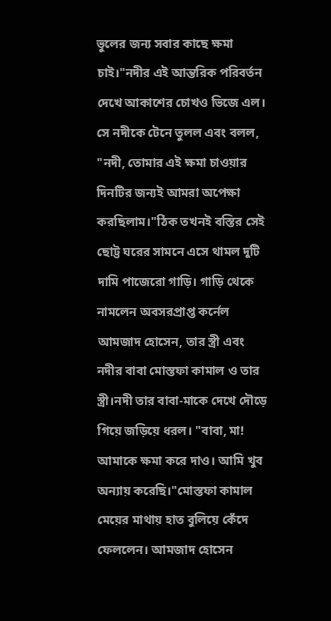ভুলের জন্য সবার কাছে ক্ষমা চাই।"নদীর এই আন্তরিক পরিবর্তন দেখে আকাশের চোখও ভিজে এল। সে নদীকে টেনে তুলল এবং বলল, "নদী, তোমার এই ক্ষমা চাওয়ার দিনটির জন্যই আমরা অপেক্ষা করছিলাম।"ঠিক তখনই বস্তির সেই ছোট্ট ঘরের সামনে এসে থামল দুটি দামি পাজেরো গাড়ি। গাড়ি থেকে নামলেন অবসরপ্রাপ্ত কর্নেল আমজাদ হোসেন, তার স্ত্রী এবং নদীর বাবা মোস্তফা কামাল ও তার স্ত্রী।নদী তার বাবা-মাকে দেখে দৌড়ে গিয়ে জড়িয়ে ধরল। "বাবা, মা! আমাকে ক্ষমা করে দাও। আমি খুব অন্যায় করেছি।"মোস্তফা কামাল মেয়ের মাথায় হাত বুলিয়ে কেঁদে ফেললেন। আমজাদ হোসেন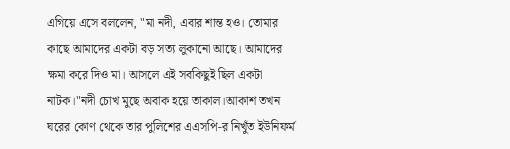এগিয়ে এসে বললেন, "মা নদী, এবার শান্ত হও। তোমার কাছে আমাদের একটা বড় সত্য লুকানো আছে। আমাদের ক্ষমা করে দিও মা। আসলে এই সবকিছুই ছিল একটা নাটক।"নদী চোখ মুছে অবাক হয়ে তাকাল।আকাশ তখন ঘরের কোণ থেকে তার পুলিশের এএসপি-র নিখুঁত ইউনিফর্ম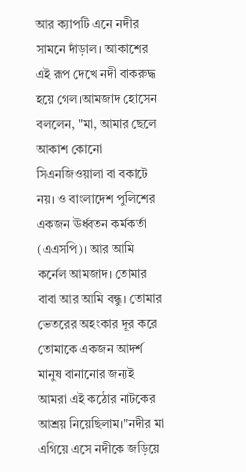আর ক্যাপটি এনে নদীর সামনে দাঁড়াল। আকাশের এই রূপ দেখে নদী বাকরুদ্ধ হয়ে গেল।আমজাদ হোসেন বললেন, "মা, আমার ছেলে আকাশ কোনো সিএনজিওয়ালা বা বকাটে নয়। ও বাংলাদেশ পুলিশের একজন ঊর্ধ্বতন কর্মকর্তা (এএসপি)। আর আমি কর্নেল আমজাদ। তোমার বাবা আর আমি বন্ধু। তোমার ভেতরের অহংকার দূর করে তোমাকে একজন আদর্শ মানুষ বানানোর জন্যই আমরা এই কঠোর নাটকের আশ্রয় নিয়েছিলাম।"নদীর মা এগিয়ে এসে নদীকে জড়িয়ে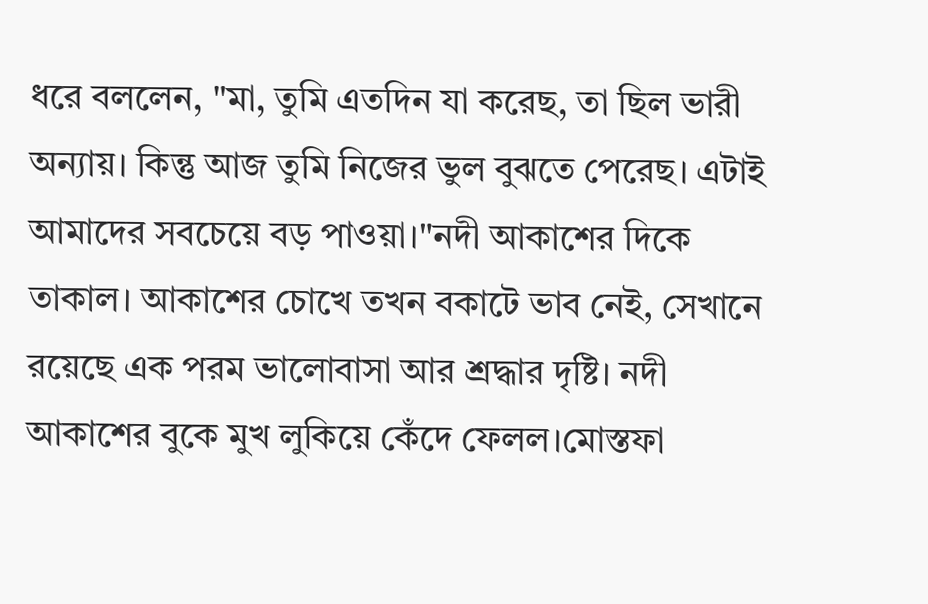ধরে বললেন, "মা, তুমি এতদিন যা করেছ, তা ছিল ভারী অন্যায়। কিন্তু আজ তুমি নিজের ভুল বুঝতে পেরেছ। এটাই আমাদের সবচেয়ে বড় পাওয়া।"নদী আকাশের দিকে তাকাল। আকাশের চোখে তখন বকাটে ভাব নেই, সেখানে রয়েছে এক পরম ভালোবাসা আর শ্রদ্ধার দৃষ্টি। নদী আকাশের বুকে মুখ লুকিয়ে কেঁদে ফেলল।মোস্তফা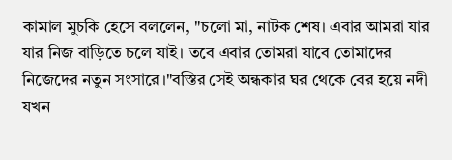কামাল মুচকি হেসে বললেন, "চলো মা, নাটক শেষ। এবার আমরা যার যার নিজ বাড়িতে চলে যাই। তবে এবার তোমরা যাবে তোমাদের নিজেদের নতুন সংসারে।"বস্তির সেই অন্ধকার ঘর থেকে বের হয়ে নদী যখন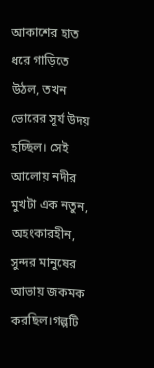আকাশের হাত ধরে গাড়িতে উঠল, তখন ভোরের সূর্য উদয় হচ্ছিল। সেই আলোয় নদীর মুখটা এক নতুন, অহংকারহীন, সুন্দর মানুষের আভায় জকমক করছিল।গল্পটি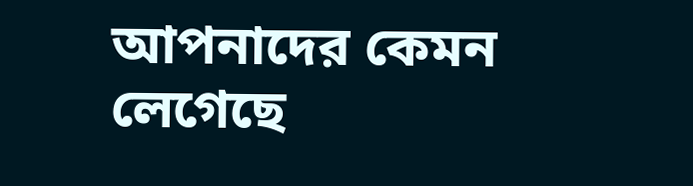আপনাদের কেমন লেগেছে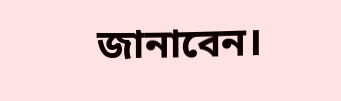জানাবেন।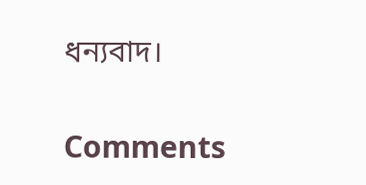ধন্যবাদ।

Comments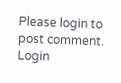Please login to post comment. Login